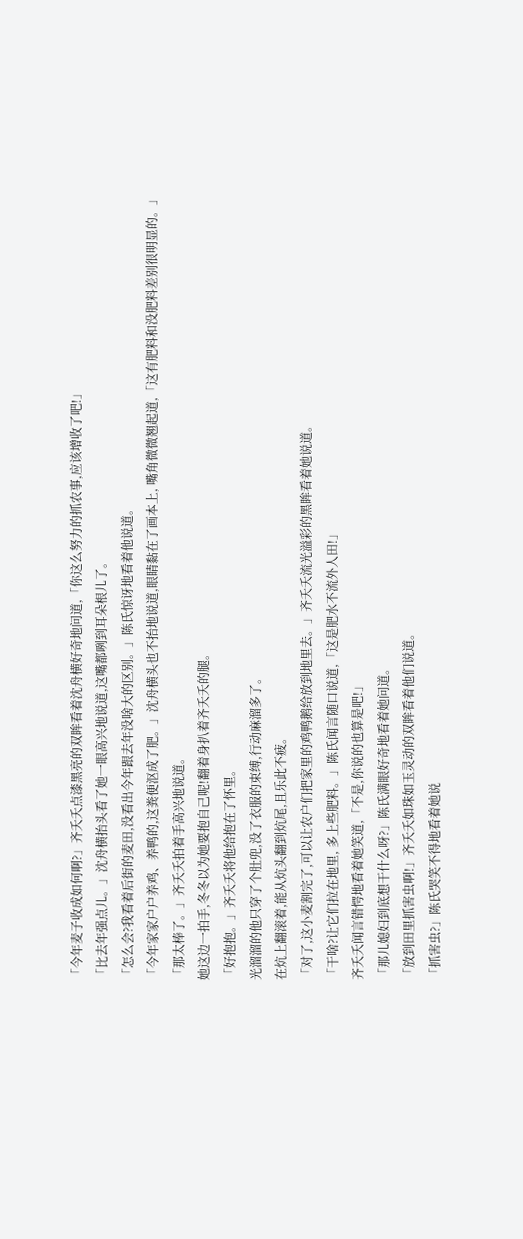「今年麦子收成如何啊?」齐夭夭点漆黑亮的双眸看着沈舟横好奇地问道,「你这么努力的抓农事,应该增收了吧!」
「比去年强点儿。」沈舟横抬头看了她一眼高兴地说道,这嘴都咧到耳朵根儿了。
「怎么会?我看着后街的麦田,没看出今年跟去年没啥大的区别。」陈氏惊讶地看着他说道。
「今年家家户户养鸡、养鸭的,这粪便沤成了肥。」沈舟横头也不抬地说道,眼睛黏在了画本上, 嘴角微微翘起道,「这有肥料和没肥料差别很明显的。」
「那太棒了。」齐夭夭拍着手高兴地说道。
她这边一拍手,冬冬以为她要抱自己呢!翻着身扒着齐夭夭的腿。
「好抱抱。」齐夭夭将他给抱在了怀里。
光溜溜的他只穿了个肚兜,没了衣服的束缚,行动麻溜多了。
在炕上翻滚着,能从炕头翻到炕尾,且乐此不疲。
「对了,这小麦割完了,可以让农户们把家里的鸡鸭鹅给放到地里去。」齐夭夭流光溢彩的黑眸看着她说道。
「干啥?让它们拉在地里, 多上些肥料。」陈氏闻言随口说道,「这是肥水不流外人田!」
齐夭夭闻言错愕地看着她笑道,「不是,你说的也算是吧!」
「那儿媳妇到底想干什么呀?」陈氏满眼好奇地看着她问道。
「放到田里抓害虫啊!」齐夭夭如珠如玉灵动的双眸看着他们说道。
「抓害虫?」陈氏哭笑不得地看着她说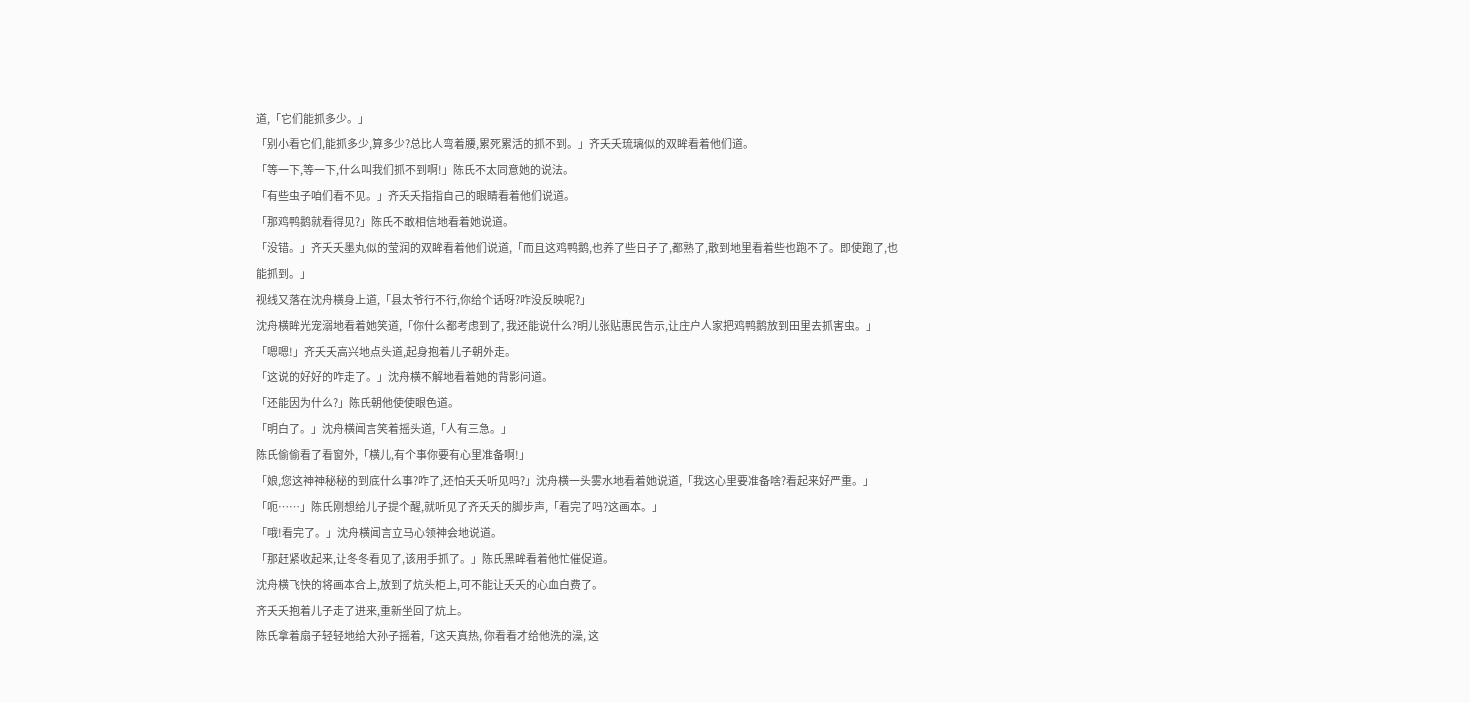道,「它们能抓多少。」
「别小看它们,能抓多少,算多少?总比人弯着腰,累死累活的抓不到。」齐夭夭琉璃似的双眸看着他们道。
「等一下,等一下,什么叫我们抓不到啊!」陈氏不太同意她的说法。
「有些虫子咱们看不见。」齐夭夭指指自己的眼睛看着他们说道。
「那鸡鸭鹅就看得见?」陈氏不敢相信地看着她说道。
「没错。」齐夭夭墨丸似的莹润的双眸看着他们说道,「而且这鸡鸭鹅,也养了些日子了,都熟了,散到地里看着些也跑不了。即使跑了,也能抓到。」
视线又落在沈舟横身上道,「县太爷行不行,你给个话呀?咋没反映呢?」
沈舟横眸光宠溺地看着她笑道,「你什么都考虑到了, 我还能说什么?明儿张贴惠民告示,让庄户人家把鸡鸭鹅放到田里去抓害虫。」
「嗯嗯!」齐夭夭高兴地点头道,起身抱着儿子朝外走。
「这说的好好的咋走了。」沈舟横不解地看着她的背影问道。
「还能因为什么?」陈氏朝他使使眼色道。
「明白了。」沈舟横闻言笑着摇头道,「人有三急。」
陈氏偷偷看了看窗外,「横儿,有个事你要有心里准备啊!」
「娘,您这神神秘秘的到底什么事?咋了,还怕夭夭听见吗?」沈舟横一头雾水地看着她说道,「我这心里要准备啥?看起来好严重。」
「呃……」陈氏刚想给儿子提个醒,就听见了齐夭夭的脚步声,「看完了吗?这画本。」
「哦!看完了。」沈舟横闻言立马心领神会地说道。
「那赶紧收起来,让冬冬看见了,该用手抓了。」陈氏黑眸看着他忙催促道。
沈舟横飞快的将画本合上,放到了炕头柜上,可不能让夭夭的心血白费了。
齐夭夭抱着儿子走了进来,重新坐回了炕上。
陈氏拿着扇子轻轻地给大孙子摇着,「这天真热, 你看看才给他洗的澡, 这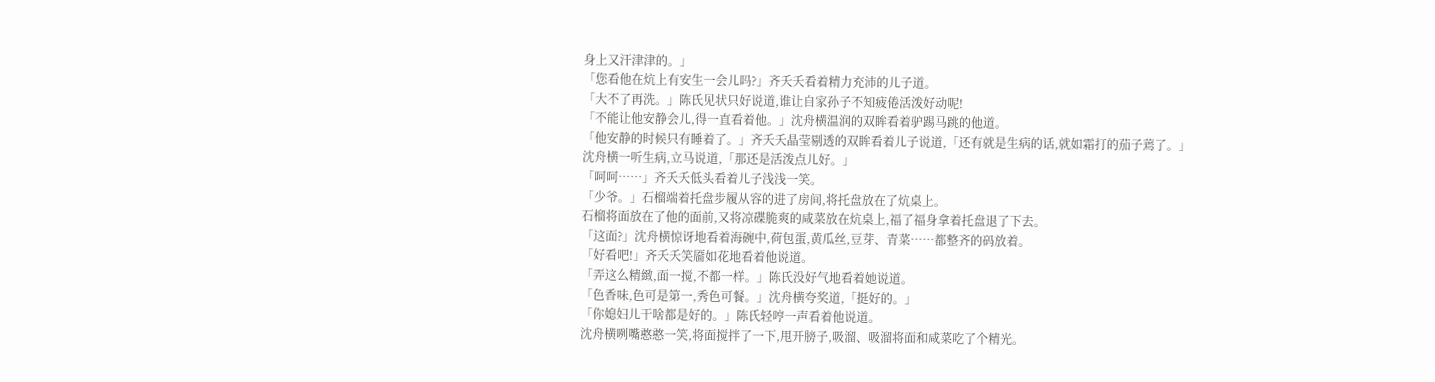身上又汗津津的。」
「您看他在炕上有安生一会儿吗?」齐夭夭看着精力充沛的儿子道。
「大不了再洗。」陈氏见状只好说道,谁让自家孙子不知疲倦活泼好动呢!
「不能让他安静会儿,得一直看着他。」沈舟横温润的双眸看着驴踢马跳的他道。
「他安静的时候只有睡着了。」齐夭夭晶莹剔透的双眸看着儿子说道,「还有就是生病的话,就如霜打的茄子蔫了。」
沈舟横一听生病,立马说道,「那还是活泼点儿好。」
「呵呵……」齐夭夭低头看着儿子浅浅一笑。
「少爷。」石榴端着托盘步履从容的进了房间,将托盘放在了炕桌上。
石榴将面放在了他的面前,又将凉碟脆爽的咸菜放在炕桌上,福了福身拿着托盘退了下去。
「这面?」沈舟横惊讶地看着海碗中,荷包蛋,黄瓜丝,豆芽、青菜……都整齐的码放着。
「好看吧!」齐夭夭笑靥如花地看着他说道。
「弄这么精緻,面一搅,不都一样。」陈氏没好气地看着她说道。
「色香味,色可是第一,秀色可餐。」沈舟横夸奖道,「挺好的。」
「你媳妇儿干啥都是好的。」陈氏轻哼一声看着他说道。
沈舟横咧嘴憨憨一笑,将面搅拌了一下,甩开膀子,吸溜、吸溜将面和咸菜吃了个精光。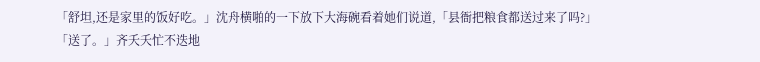「舒坦,还是家里的饭好吃。」沈舟横啪的一下放下大海碗看着她们说道,「县衙把粮食都送过来了吗?」
「送了。」齐夭夭忙不迭地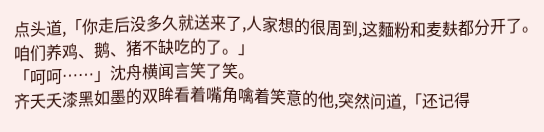点头道,「你走后没多久就送来了,人家想的很周到,这麵粉和麦麸都分开了。咱们养鸡、鹅、猪不缺吃的了。」
「呵呵……」沈舟横闻言笑了笑。
齐夭夭漆黑如墨的双眸看着嘴角噙着笑意的他,突然问道,「还记得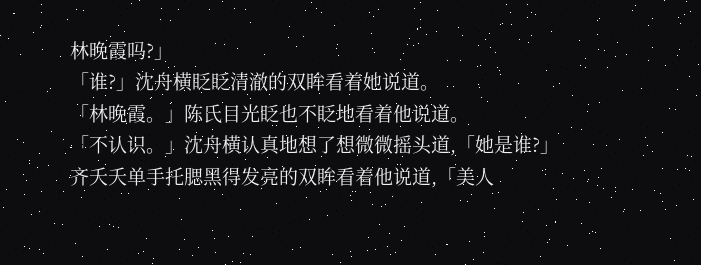林晚霞吗?」
「谁?」沈舟横眨眨清澈的双眸看着她说道。
「林晚霞。」陈氏目光眨也不眨地看着他说道。
「不认识。」沈舟横认真地想了想微微摇头道,「她是谁?」
齐夭夭单手托腮黑得发亮的双眸看着他说道,「美人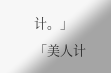计。」
「美人计